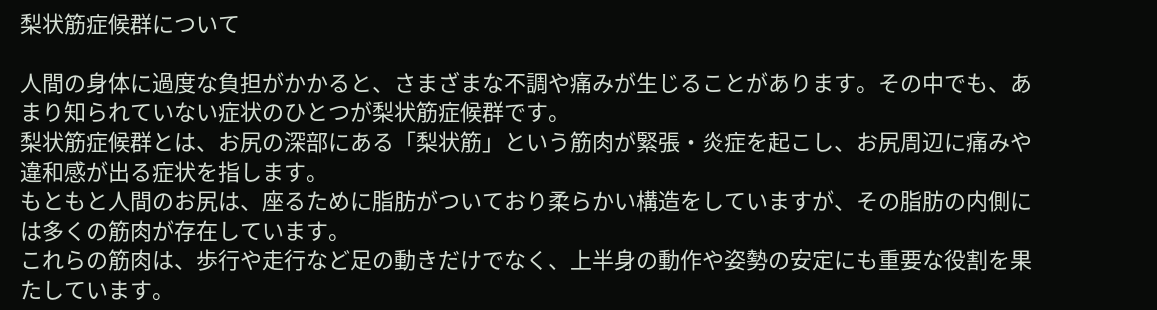梨状筋症候群について

人間の身体に過度な負担がかかると、さまざまな不調や痛みが生じることがあります。その中でも、あまり知られていない症状のひとつが梨状筋症候群です。
梨状筋症候群とは、お尻の深部にある「梨状筋」という筋肉が緊張・炎症を起こし、お尻周辺に痛みや違和感が出る症状を指します。
もともと人間のお尻は、座るために脂肪がついており柔らかい構造をしていますが、その脂肪の内側には多くの筋肉が存在しています。
これらの筋肉は、歩行や走行など足の動きだけでなく、上半身の動作や姿勢の安定にも重要な役割を果たしています。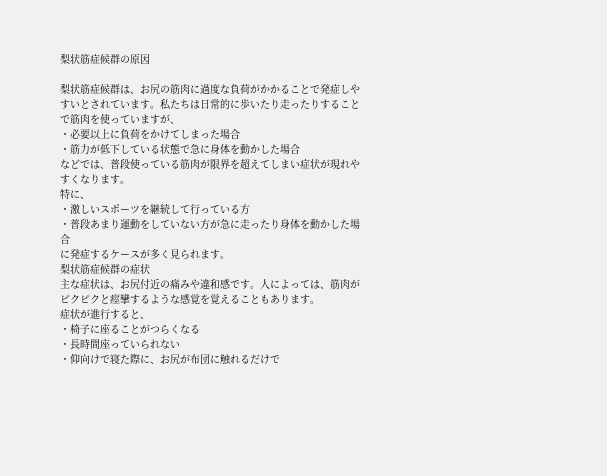梨状筋症候群の原因

梨状筋症候群は、お尻の筋肉に過度な負荷がかかることで発症しやすいとされています。私たちは日常的に歩いたり走ったりすることで筋肉を使っていますが、
・必要以上に負荷をかけてしまった場合
・筋力が低下している状態で急に身体を動かした場合
などでは、普段使っている筋肉が限界を超えてしまい症状が現れやすくなります。
特に、
・激しいスポーツを継続して行っている方
・普段あまり運動をしていない方が急に走ったり身体を動かした場合
に発症するケースが多く見られます。
梨状筋症候群の症状
主な症状は、お尻付近の痛みや違和感です。人によっては、筋肉がピクピクと痙攣するような感覚を覚えることもあります。
症状が進行すると、
・椅子に座ることがつらくなる
・長時間座っていられない
・仰向けで寝た際に、お尻が布団に触れるだけで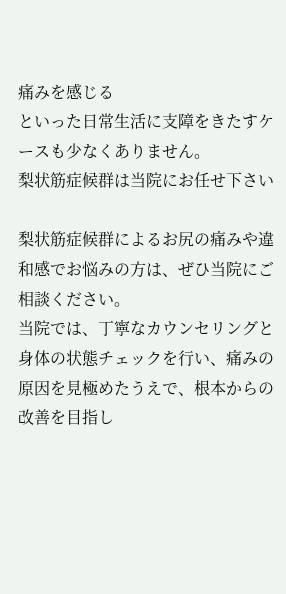痛みを感じる
といった日常生活に支障をきたすケースも少なくありません。
梨状筋症候群は当院にお任せ下さい

梨状筋症候群によるお尻の痛みや違和感でお悩みの方は、ぜひ当院にご相談ください。
当院では、丁寧なカウンセリングと身体の状態チェックを行い、痛みの原因を見極めたうえで、根本からの改善を目指し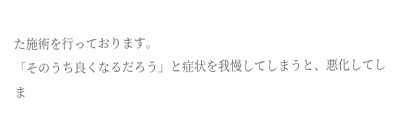た施術を行っております。
「そのうち良くなるだろう」と症状を我慢してしまうと、悪化してしま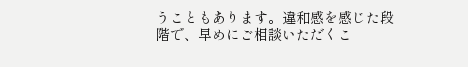うこともあります。違和感を感じた段階で、早めにご相談いただくこ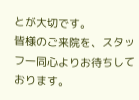とが大切です。
皆様のご来院を、スタッフ一同心よりお待ちしております。